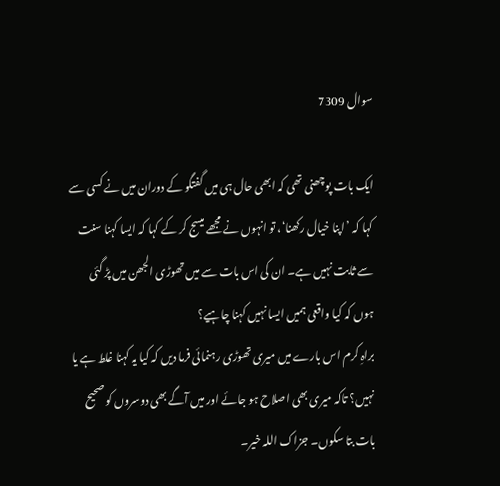سوال 7309

ایک بات پوچھنی تھی کہ ابھی حال ہی میں گفتگو کے دوران میں نے کسی سے کہا کہ ’اپنا خیال رکھنا‘، تو انہوں نے مجھے میسج کر کے کہا کہ ایسا کہنا سنت سے ثابت نہیں ہے۔ ان کی اس بات سے میں تھوڑی الجھن میں پڑ گئی ہوں کہ کیا واقعی ہمیں ایسا نہیں کہنا چاہیے؟
براہِ کرم اس بارے میں میری تھوڑی رہنمائی فرما دیں کہ کیا یہ کہنا غلط ہے یا نہیں؟ تاکہ میری بھی اصلاح ہو جائے اور میں آگے بھی دوسروں کو صحیح بات بتا سکوں۔ جزاک اللہ خیر۔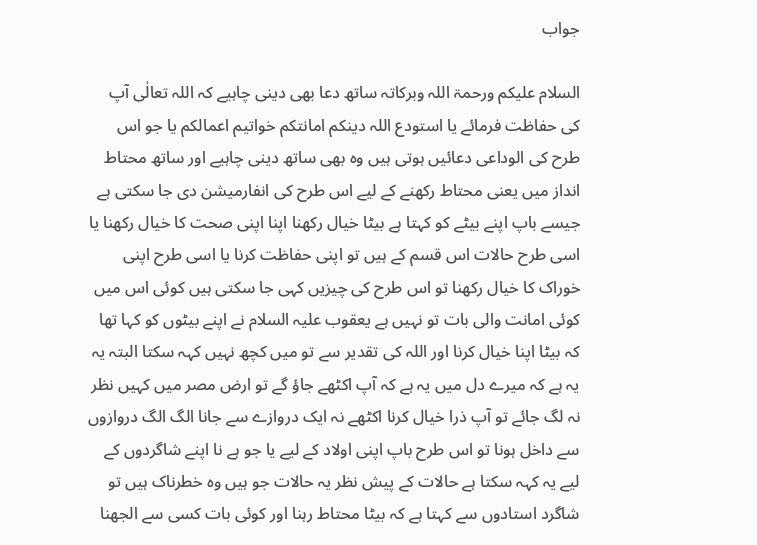جواب

السلام علیکم ورحمۃ اللہ وبرکاتہ ساتھ دعا بھی دینی چاہیے کہ اللہ تعالٰی آپ کی حفاظت فرمائے یا استودع اللہ دینکم امانتکم خواتیم اعمالکم یا جو اس طرح کی الوداعی دعائیں ہوتی ہیں وہ بھی ساتھ دینی چاہیے اور ساتھ محتاط انداز میں یعنی محتاط رکھنے کے لیے اس طرح کی انفارمیشن دی جا سکتی ہے جیسے باپ اپنے بیٹے کو کہتا ہے بیٹا خیال رکھنا اپنا اپنی صحت کا خیال رکھنا یا اسی طرح حالات اس قسم کے ہیں تو اپنی حفاظت کرنا یا اسی طرح اپنی خوراک کا خیال رکھنا تو اس طرح کی چیزیں کہی جا سکتی ہیں کوئی اس میں کوئی امانت والی بات تو نہیں ہے یعقوب علیہ السلام نے اپنے بیٹوں کو کہا تھا کہ بیٹا اپنا خیال کرنا اور اللہ کی تقدیر سے تو میں کچھ نہیں کہہ سکتا البتہ یہ یہ ہے کہ میرے دل میں یہ ہے کہ آپ اکٹھے جاؤ گے تو ارض مصر میں کہیں نظر نہ لگ جائے تو آپ ذرا خیال کرنا اکٹھے نہ ایک دروازے سے جانا الگ الگ دروازوں سے داخل ہونا تو اس طرح باپ اپنی اولاد کے لیے یا جو ہے نا اپنے شاگردوں کے لیے یہ کہہ سکتا ہے حالات کے پیش نظر یہ حالات جو ہیں وہ خطرناک ہیں تو شاگرد استادوں سے کہتا ہے کہ بیٹا محتاط رہنا اور کوئی بات کسی سے الجھنا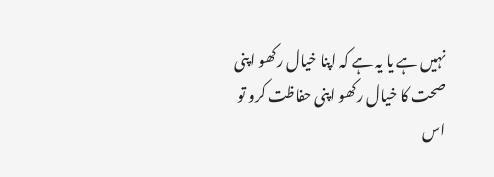نہیں ہے یا یہ ہے کہ اپنا خیال رکھو اپنی صحت کا خیال رکھو اپنی حفاظت کرو تو اس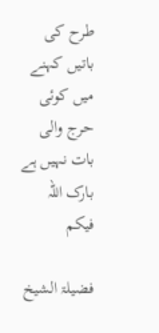طرح کی باتیں کہنے میں کوئی حرج والی بات نہیں ہے بارک اللہ فیکم

فضیلۃ الشیخ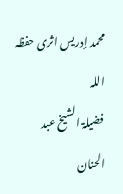محمد إدریس اثری حفظہ اللہ
فضیلۃ الشیخ عبد الحنان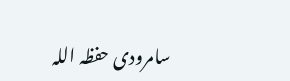سامرودی حفظہ اللہ